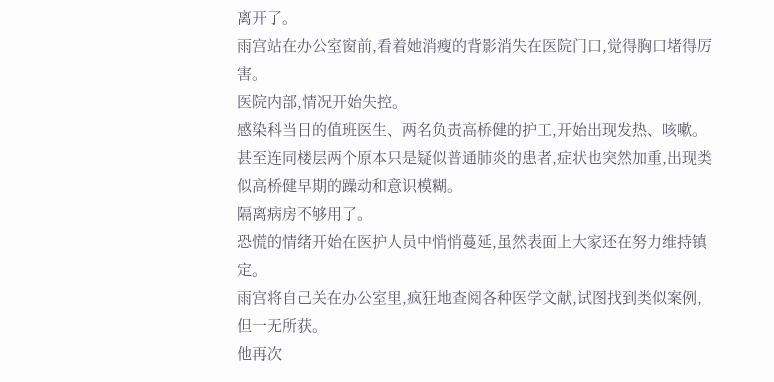离开了。
雨宫站在办公室窗前,看着她消瘦的背影消失在医院门口,觉得胸口堵得厉害。
医院内部,情况开始失控。
感染科当日的值班医生、两名负责高桥健的护工,开始出现发热、咳嗽。
甚至连同楼层两个原本只是疑似普通肺炎的患者,症状也突然加重,出现类似高桥健早期的躁动和意识模糊。
隔离病房不够用了。
恐慌的情绪开始在医护人员中悄悄蔓延,虽然表面上大家还在努力维持镇定。
雨宫将自己关在办公室里,疯狂地查阅各种医学文献,试图找到类似案例,但一无所获。
他再次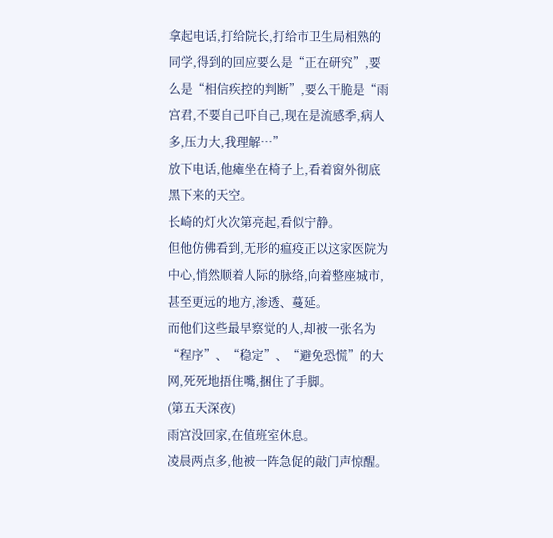拿起电话,打给院长,打给市卫生局相熟的同学,得到的回应要么是“正在研究”,要么是“相信疾控的判断”,要么干脆是“雨宫君,不要自己吓自己,现在是流感季,病人多,压力大,我理解…”
放下电话,他瘫坐在椅子上,看着窗外彻底黑下来的天空。
长崎的灯火次第亮起,看似宁静。
但他仿佛看到,无形的瘟疫正以这家医院为中心,悄然顺着人际的脉络,向着整座城市,甚至更远的地方,渗透、蔓延。
而他们这些最早察觉的人,却被一张名为“程序”、“稳定”、“避免恐慌”的大网,死死地捂住嘴,捆住了手脚。
(第五天深夜)
雨宫没回家,在值班室休息。
凌晨两点多,他被一阵急促的敲门声惊醒。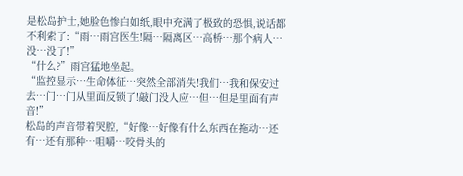是松岛护士,她脸色惨白如纸,眼中充满了极致的恐惧,说话都不利索了:“雨…雨宫医生!隔…隔离区…高桥…那个病人…没…没了!”
“什么?”雨宫猛地坐起。
“监控显示…生命体征…突然全部消失!我们…我和保安过去…门…门从里面反锁了!敲门没人应…但…但是里面有声音!”
松岛的声音带着哭腔,“好像…好像有什么东西在拖动…还有…还有那种…咀嚼…咬骨头的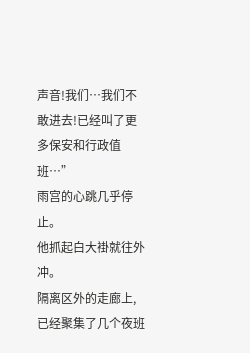声音!我们…我们不敢进去!已经叫了更多保安和行政值班…”
雨宫的心跳几乎停止。
他抓起白大褂就往外冲。
隔离区外的走廊上,已经聚集了几个夜班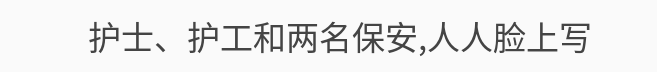护士、护工和两名保安,人人脸上写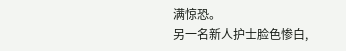满惊恐。
另一名新人护士脸色惨白,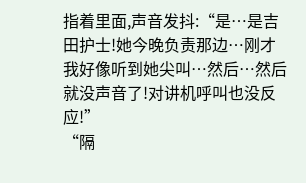指着里面,声音发抖:“是…是吉田护士!她今晚负责那边…刚才我好像听到她尖叫…然后…然后就没声音了!对讲机呼叫也没反应!”
“隔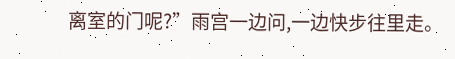离室的门呢?”雨宫一边问,一边快步往里走。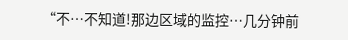“不…不知道!那边区域的监控…几分钟前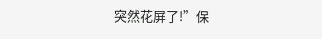突然花屏了!”保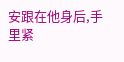安跟在他身后,手里紧